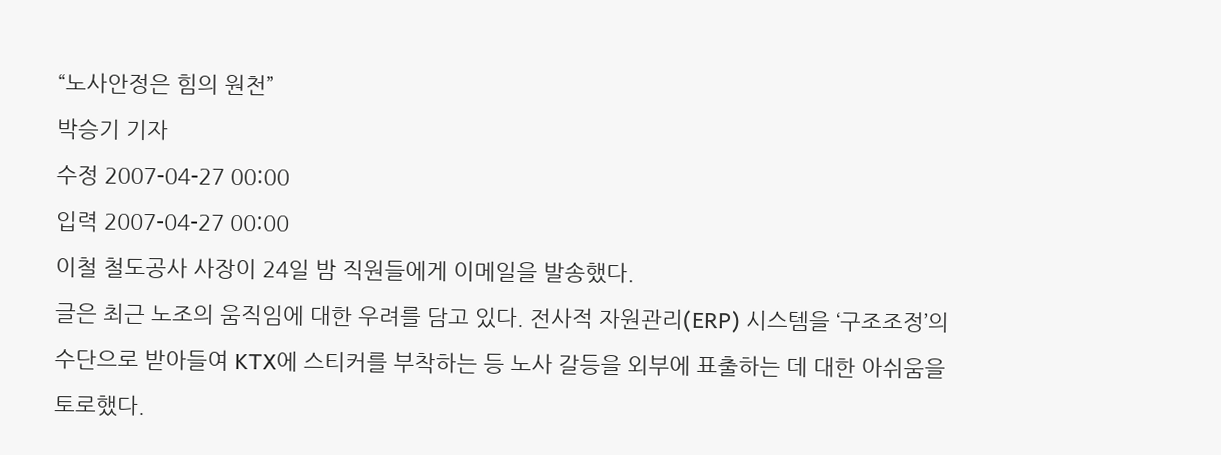“노사안정은 힘의 원천”
박승기 기자
수정 2007-04-27 00:00
입력 2007-04-27 00:00
이철 철도공사 사장이 24일 밤 직원들에게 이메일을 발송했다.
글은 최근 노조의 움직임에 대한 우려를 담고 있다. 전사적 자원관리(ERP) 시스템을 ‘구조조정’의 수단으로 받아들여 KTX에 스티커를 부착하는 등 노사 갈등을 외부에 표출하는 데 대한 아쉬움을 토로했다.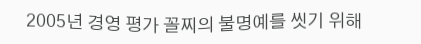2005년 경영 평가 꼴찌의 불명예를 씻기 위해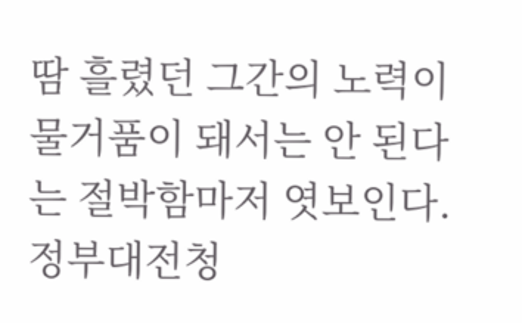땀 흘렸던 그간의 노력이 물거품이 돼서는 안 된다는 절박함마저 엿보인다.
정부대전청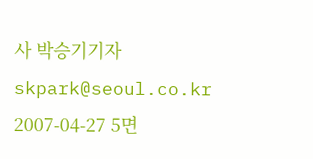사 박승기기자 skpark@seoul.co.kr
2007-04-27 5면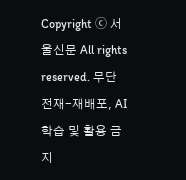Copyright ⓒ 서울신문 All rights reserved. 무단 전재-재배포, AI 학습 및 활용 금지